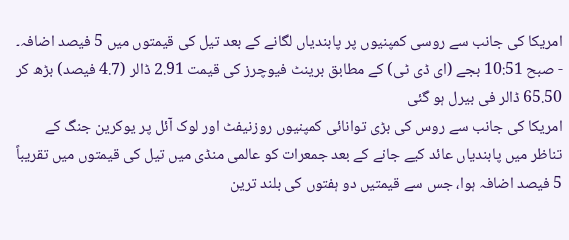امریکا کی جانب سے روسی کمپنیوں پر پابندیاں لگانے کے بعد تیل کی قیمتوں میں 5 فیصد اضافہ۔
- صبح 10:51 بجے (ای ڈی ٹی) کے مطابق برینٹ فیوچرز کی قیمت 2.91 ڈالر (4.7 فیصد) بڑھ کر 65.50 ڈالر فی بیرل ہو گئی
امریکا کی جانب سے روس کی بڑی توانائی کمپنیوں روزنیفٹ اور لوک آئل پر یوکرین جنگ کے تناظر میں پابندیاں عائد کیے جانے کے بعد جمعرات کو عالمی منڈی میں تیل کی قیمتوں میں تقریباً 5 فیصد اضافہ ہوا، جس سے قیمتیں دو ہفتوں کی بلند ترین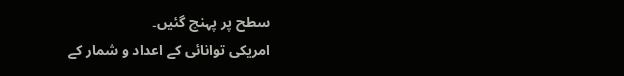سطح پر پہنچ گئیں۔
امریکی توانائی کے اعداد و شمار کے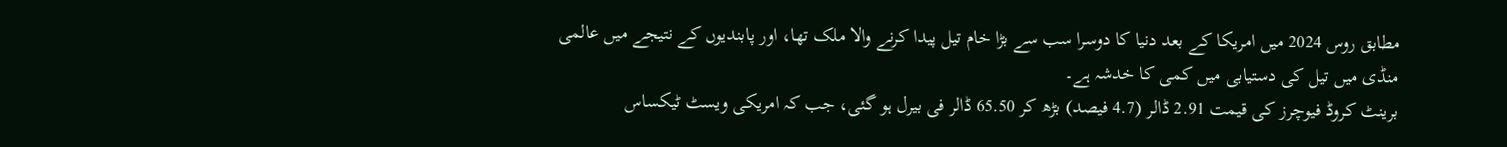مطابق روس 2024 میں امریکا کے بعد دنیا کا دوسرا سب سے بڑا خام تیل پیدا کرنے والا ملک تھا، اور پابندیوں کے نتیجے میں عالمی منڈی میں تیل کی دستیابی میں کمی کا خدشہ ہے۔
برینٹ کروڈ فیوچرز کی قیمت 2.91 ڈالر (4.7 فیصد) بڑھ کر 65.50 ڈالر فی بیرل ہو گئی، جب کہ امریکی ویسٹ ٹیکساس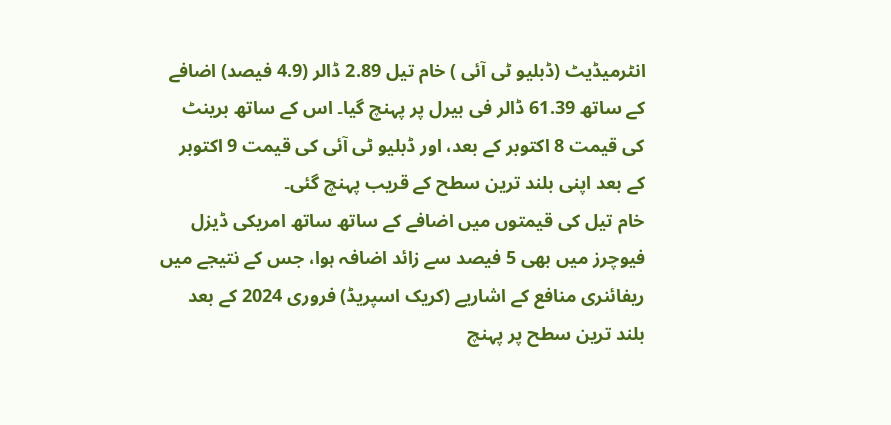انٹرمیڈیٹ (ڈبلیو ٹی آئی ) خام تیل 2.89 ڈالر (4.9 فیصد) اضافے کے ساتھ 61.39 ڈالر فی بیرل پر پہنچ گیا۔ اس کے ساتھ برینٹ کی قیمت 8 اکتوبر کے بعد، اور ڈبلیو ٹی آئی کی قیمت 9 اکتوبر کے بعد اپنی بلند ترین سطح کے قریب پہنچ گئی۔
خام تیل کی قیمتوں میں اضافے کے ساتھ ساتھ امریکی ڈیزل فیوچرز میں بھی 5 فیصد سے زائد اضافہ ہوا، جس کے نتیجے میں ریفائنری منافع کے اشاریے (کریک اسپریڈ) فروری 2024 کے بعد بلند ترین سطح پر پہنچ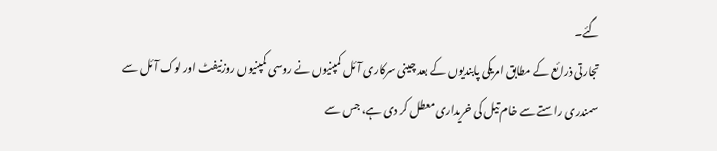گئے۔
تجارتی ذرائع کے مطابق امریکی پابندیوں کے بعد چینی سرکاری آئل کمپنیوں نے روسی کمپنیوں روزنیفٹ اور لوک آئل سے سمندری راستے سے خام تیل کی خریداری معطل کر دی ہے، جس سے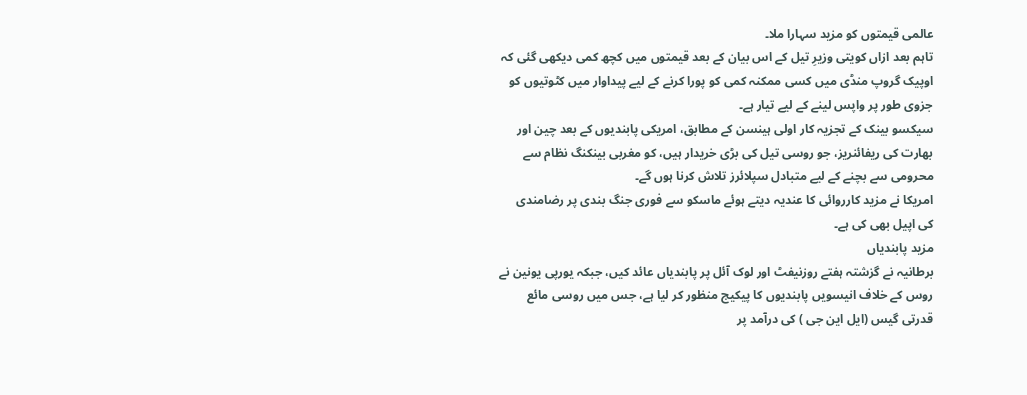عالمی قیمتوں کو مزید سہارا ملا۔
تاہم بعد ازاں کویتی وزیرِ تیل کے اس بیان کے بعد قیمتوں میں کچھ کمی دیکھی گئی کہ اوپیک گروپ منڈی میں کسی ممکنہ کمی کو پورا کرنے کے لیے پیداوار میں کٹوتیوں کو جزوی طور پر واپس لینے کے لیے تیار ہے۔
سیکسو بینک کے تجزیہ کار اولی ہینسن کے مطابق، امریکی پابندیوں کے بعد چین اور بھارت کی ریفائنریز، جو روسی تیل کی بڑی خریدار ہیں، کو مغربی بینکنگ نظام سے محرومی سے بچنے کے لیے متبادل سپلائرز تلاش کرنا ہوں گے۔
امریکا نے مزید کارروائی کا عندیہ دیتے ہوئے ماسکو سے فوری جنگ بندی پر رضامندی کی اپیل بھی کی ہے۔
مزید پابندیاں
برطانیہ نے گزشتہ ہفتے روزنیفٹ اور لوک آئل پر پابندیاں عائد کیں، جبکہ یورپی یونین نے روس کے خلاف انیسویں پابندیوں کا پیکیج منظور کر لیا ہے، جس میں روسی مائع قدرتی گیس (ایل این جی ) کی درآمد پر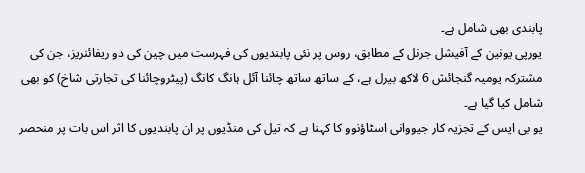پابندی بھی شامل ہے۔
یورپی یونین کے آفیشل جرنل کے مطابق، روس پر نئی پابندیوں کی فہرست میں چین کی دو ریفائنریز، جن کی مشترکہ یومیہ گنجائش 6 لاکھ بیرل ہے، کے ساتھ ساتھ چائنا آئل ہانگ کانگ (پیٹروچائنا کی تجارتی شاخ) کو بھی شامل کیا گیا ہے۔
یو بی ایس کے تجزیہ کار جیووانی اسٹاؤنوو کا کہنا ہے کہ تیل کی منڈیوں پر ان پابندیوں کا اثر اس بات پر منحصر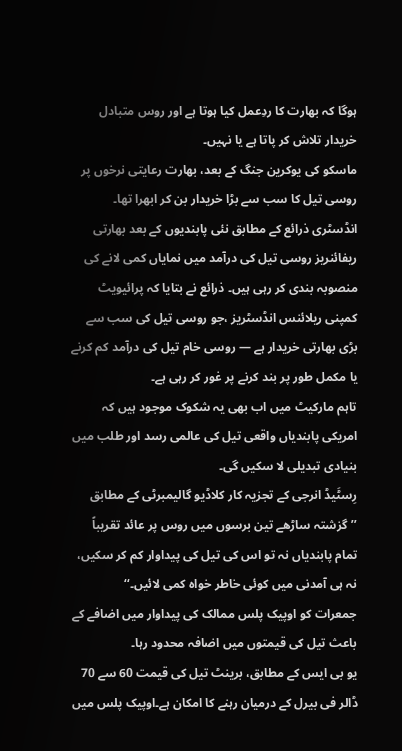ہوگا کہ بھارت کا ردِعمل کیا ہوتا ہے اور روس متبادل خریدار تلاش کر پاتا ہے یا نہیں۔
ماسکو کی یوکرین جنگ کے بعد، بھارت رعایتی نرخوں پر روسی تیل کا سب سے بڑا خریدار بن کر ابھرا تھا۔
انڈسٹری ذرائع کے مطابق نئی پابندیوں کے بعد بھارتی ریفائنریز روسی تیل کی درآمد میں نمایاں کمی لانے کی منصوبہ بندی کر رہی ہیں۔ ذرائع نے بتایا کہ پرائیویٹ کمپنی ریلائنس انڈسٹریز ،جو روسی تیل کی سب سے بڑی بھارتی خریدار ہے — روسی خام تیل کی درآمد کم کرنے یا مکمل طور پر بند کرنے پر غور کر رہی ہے۔
تاہم مارکیٹ میں اب بھی یہ شکوک موجود ہیں کہ امریکی پابندیاں واقعی تیل کی عالمی رسد اور طلب میں بنیادی تبدیلی لا سکیں گی۔
رِسٹَیڈ انرجی کے تجزیہ کار کلاڈیو گالیمبرٹی کے مطابق ’’گزشتہ ساڑھے تین برسوں میں روس پر عائد تقریباً تمام پابندیاں نہ تو اس کی تیل کی پیداوار کم کر سکیں، نہ ہی آمدنی میں کوئی خاطر خواہ کمی لائیں۔‘‘
جمعرات کو اوپیک پلس ممالک کی پیداوار میں اضافے کے باعث تیل کی قیمتوں میں اضافہ محدود رہا۔
یو بی ایس کے مطابق، برینٹ تیل کی قیمت 60 سے 70 ڈالر فی بیرل کے درمیان رہنے کا امکان ہے۔اوپیک پلس میں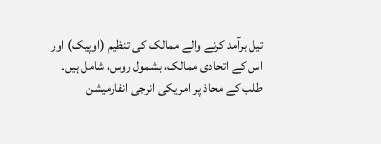تیل برآمد کرنے والے ممالک کی تنظیم (اوپیک) اور اس کے اتحادی ممالک، بشمول روس، شامل ہیں۔
طلب کے محاذ پر امریکی انرجی انفارمیشن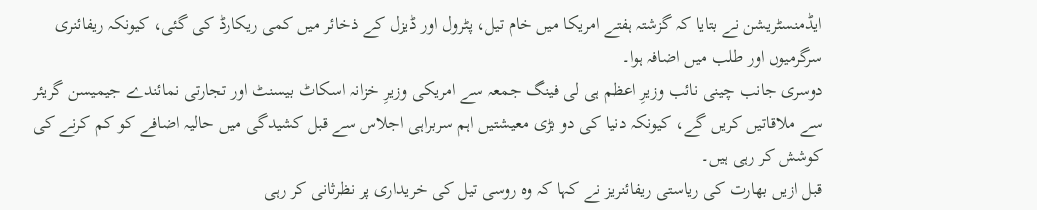ایڈمنسٹریشن نے بتایا کہ گزشتہ ہفتے امریکا میں خام تیل، پٹرول اور ڈیزل کے ذخائر میں کمی ریکارڈ کی گئی، کیونکہ ریفائنری سرگرمیوں اور طلب میں اضافہ ہوا۔
دوسری جانب چینی نائب وزیرِ اعظم ہی لی فینگ جمعہ سے امریکی وزیرِ خزانہ اسکاٹ بیسنٹ اور تجارتی نمائندے جیمیسن گریئر سے ملاقاتیں کریں گے، کیونکہ دنیا کی دو بڑی معیشتیں اہم سربراہی اجلاس سے قبل کشیدگی میں حالیہ اضافے کو کم کرنے کی کوشش کر رہی ہیں۔
قبل ازیں بھارت کی ریاستی ریفائنریز نے کہا کہ وہ روسی تیل کی خریداری پر نظرثانی کر رہی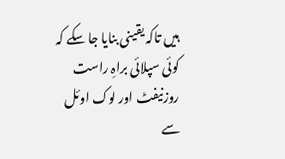ہیں تاکہ یقینی بنایا جا سکے کہ کوئی سپلائی براہِ راست روزنیفٹ اور لوک اوئل سے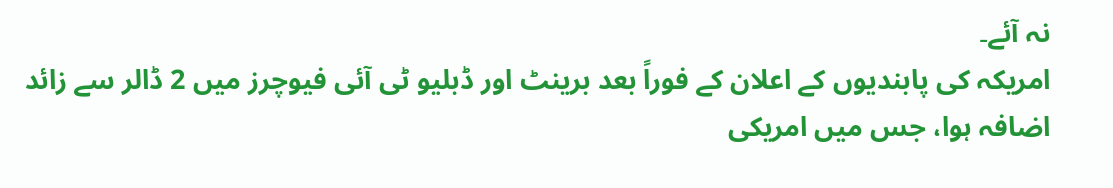نہ آئے۔
امریکہ کی پابندیوں کے اعلان کے فوراً بعد برینٹ اور ڈبلیو ٹی آئی فیوچرز میں 2 ڈالر سے زائد اضافہ ہوا، جس میں امریکی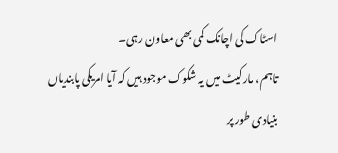اسٹاک کی اچانک کمی بھی معاون رہی۔
تاہم، مارکیٹ میں یہ شکوک موجود ہیں کہ آیا امریکی پابندیاں بنیادی طور پر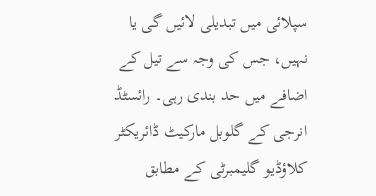سپلائی میں تبدیلی لائیں گی یا نہیں، جس کی وجہ سے تیل کے اضافے میں حد بندی رہی۔ رائسٹڈ انرجی کے گلوبل مارکیٹ ڈائریکٹر کلاؤڈیو گلیمبرٹی کے مطابق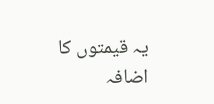یہ قیمتوں کا اضافہ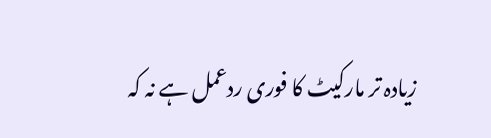زیادہ تر مارکیٹ کا فوری ردعمل ہے نہ کہ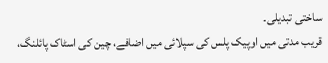ساختی تبدیلی۔
قریب مدتی میں اوپیک پلس کی سپلائی میں اضافے، چین کی اسٹاک پائلنگ،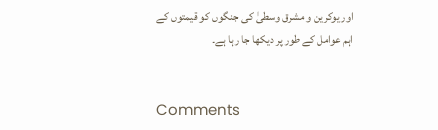اور یوکرین و مشرق وسطیٰ کی جنگوں کو قیمتوں کے اہم عوامل کے طور پر دیکھا جا رہا ہے۔


Comments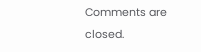Comments are closed.